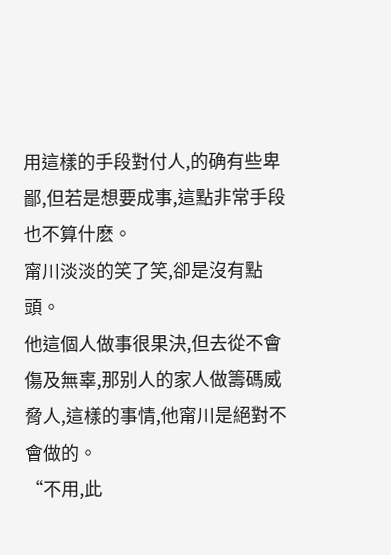用這樣的手段對付人,的确有些卑鄙,但若是想要成事,這點非常手段也不算什麽。
甯川淡淡的笑了笑,卻是沒有點頭。
他這個人做事很果決,但去從不會傷及無辜,那别人的家人做籌碼威脅人,這樣的事情,他甯川是絕對不會做的。
“不用,此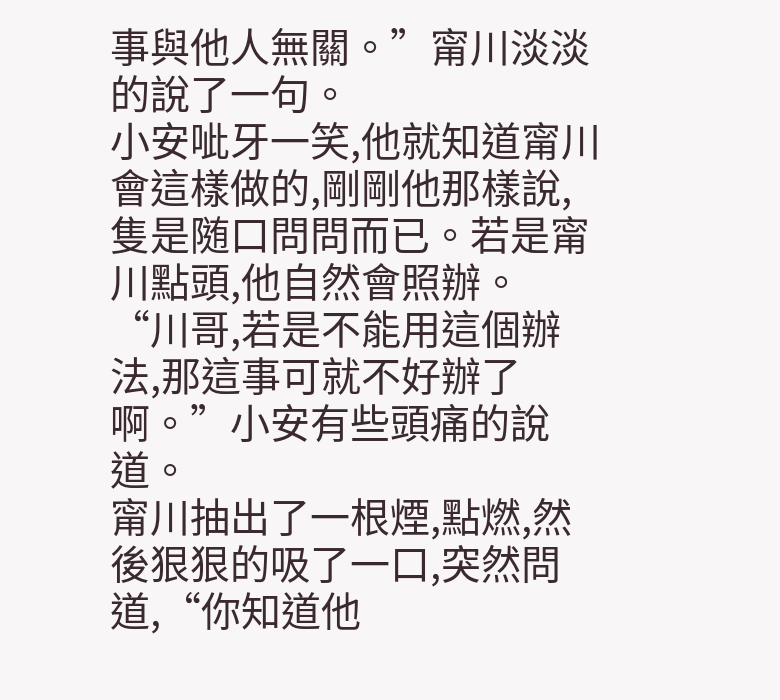事與他人無關。”甯川淡淡的說了一句。
小安呲牙一笑,他就知道甯川會這樣做的,剛剛他那樣說,隻是随口問問而已。若是甯川點頭,他自然會照辦。
“川哥,若是不能用這個辦法,那這事可就不好辦了啊。”小安有些頭痛的說道。
甯川抽出了一根煙,點燃,然後狠狠的吸了一口,突然問道,“你知道他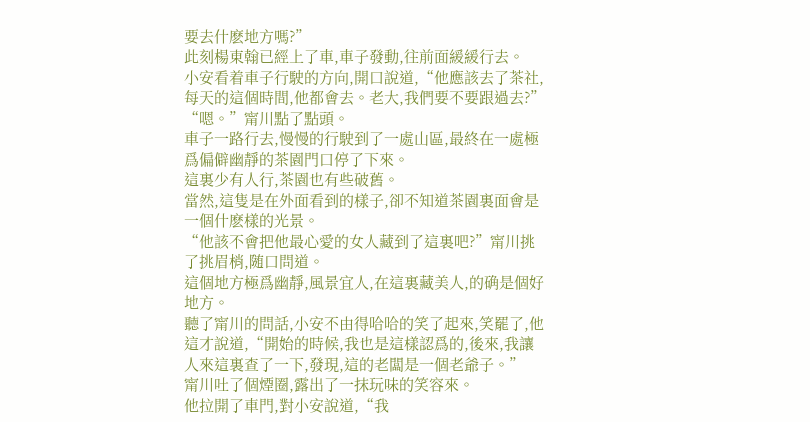要去什麽地方嗎?”
此刻楊東翰已經上了車,車子發動,往前面緩緩行去。
小安看着車子行駛的方向,開口說道,“他應該去了茶社,每天的這個時間,他都會去。老大,我們要不要跟過去?”
“嗯。”甯川點了點頭。
車子一路行去,慢慢的行駛到了一處山區,最終在一處極爲偏僻幽靜的茶園門口停了下來。
這裏少有人行,茶園也有些破舊。
當然,這隻是在外面看到的樣子,卻不知道茶園裏面會是一個什麽樣的光景。
“他該不會把他最心愛的女人藏到了這裏吧?”甯川挑了挑眉梢,随口問道。
這個地方極爲幽靜,風景宜人,在這裏藏美人,的确是個好地方。
聽了甯川的問話,小安不由得哈哈的笑了起來,笑罷了,他這才說道,“開始的時候,我也是這樣認爲的,後來,我讓人來這裏查了一下,發現,這的老闆是一個老爺子。”
甯川吐了個煙圈,露出了一抹玩味的笑容來。
他拉開了車門,對小安說道,“我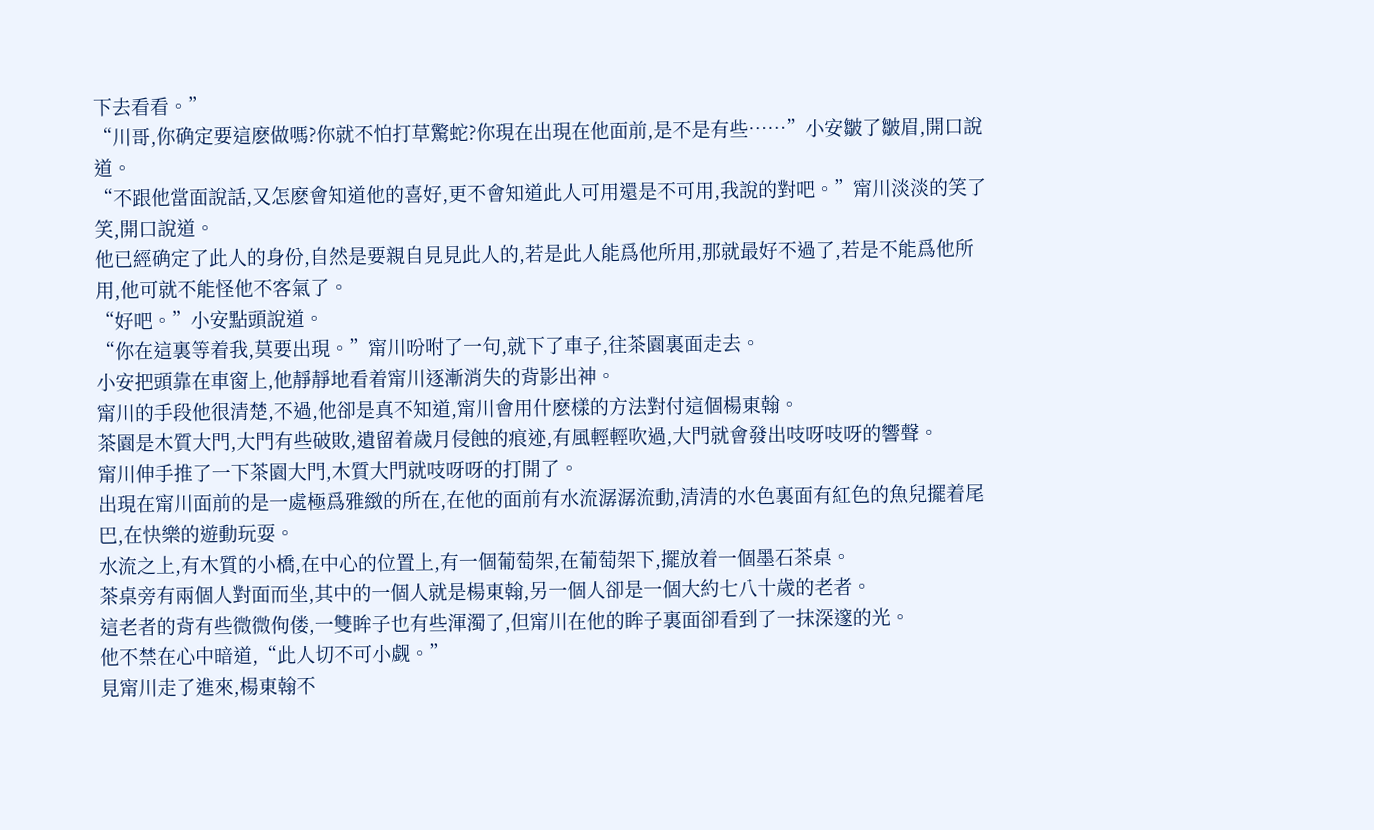下去看看。”
“川哥,你确定要這麽做嗎?你就不怕打草驚蛇?你現在出現在他面前,是不是有些……”小安皺了皺眉,開口說道。
“不跟他當面說話,又怎麽會知道他的喜好,更不會知道此人可用還是不可用,我說的對吧。”甯川淡淡的笑了笑,開口說道。
他已經确定了此人的身份,自然是要親自見見此人的,若是此人能爲他所用,那就最好不過了,若是不能爲他所用,他可就不能怪他不客氣了。
“好吧。”小安點頭說道。
“你在這裏等着我,莫要出現。”甯川吩咐了一句,就下了車子,往茶園裏面走去。
小安把頭靠在車窗上,他靜靜地看着甯川逐漸消失的背影出神。
甯川的手段他很清楚,不過,他卻是真不知道,甯川會用什麽樣的方法對付這個楊東翰。
茶園是木質大門,大門有些破敗,遺留着歲月侵蝕的痕迹,有風輕輕吹過,大門就會發出吱呀吱呀的響聲。
甯川伸手推了一下茶園大門,木質大門就吱呀呀的打開了。
出現在甯川面前的是一處極爲雅緻的所在,在他的面前有水流潺潺流動,清清的水色裏面有紅色的魚兒擺着尾巴,在快樂的遊動玩耍。
水流之上,有木質的小橋,在中心的位置上,有一個葡萄架,在葡萄架下,擺放着一個墨石茶桌。
茶桌旁有兩個人對面而坐,其中的一個人就是楊東翰,另一個人卻是一個大約七八十歲的老者。
這老者的背有些微微佝偻,一雙眸子也有些渾濁了,但甯川在他的眸子裏面卻看到了一抹深邃的光。
他不禁在心中暗道,“此人切不可小觑。”
見甯川走了進來,楊東翰不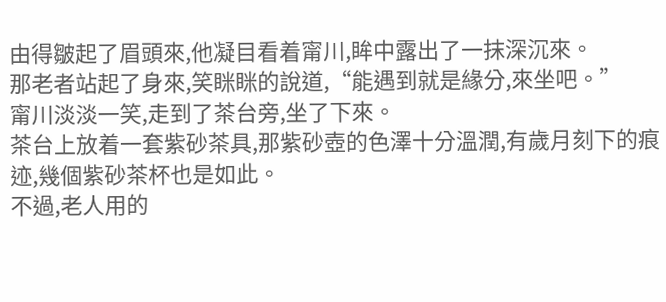由得皺起了眉頭來,他凝目看着甯川,眸中露出了一抹深沉來。
那老者站起了身來,笑眯眯的說道,“能遇到就是緣分,來坐吧。”
甯川淡淡一笑,走到了茶台旁,坐了下來。
茶台上放着一套紫砂茶具,那紫砂壺的色澤十分溫潤,有歲月刻下的痕迹,幾個紫砂茶杯也是如此。
不過,老人用的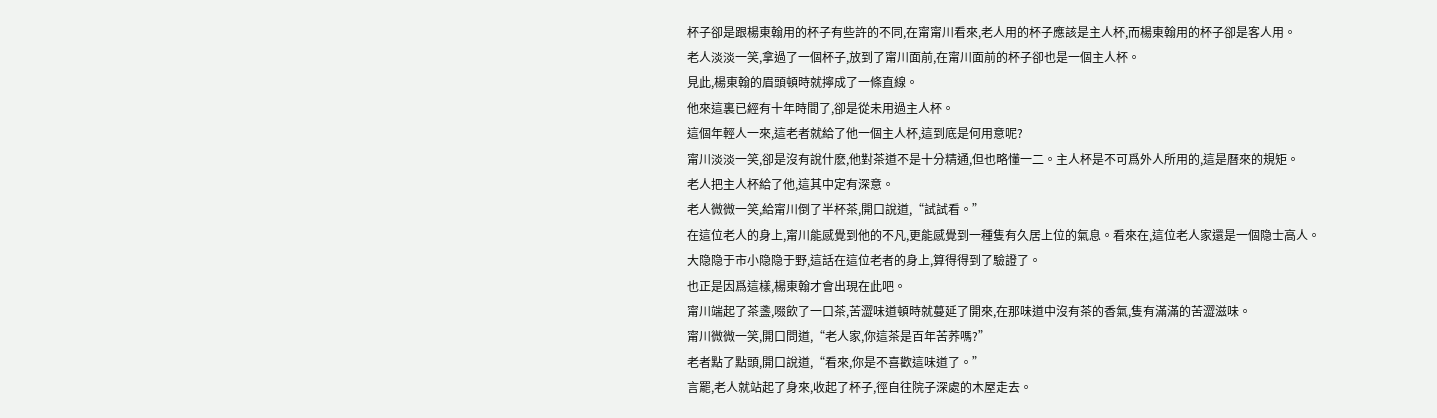杯子卻是跟楊東翰用的杯子有些許的不同,在甯甯川看來,老人用的杯子應該是主人杯,而楊東翰用的杯子卻是客人用。
老人淡淡一笑,拿過了一個杯子,放到了甯川面前,在甯川面前的杯子卻也是一個主人杯。
見此,楊東翰的眉頭頓時就擰成了一條直線。
他來這裏已經有十年時間了,卻是從未用過主人杯。
這個年輕人一來,這老者就給了他一個主人杯,這到底是何用意呢?
甯川淡淡一笑,卻是沒有說什麽,他對茶道不是十分精通,但也略懂一二。主人杯是不可爲外人所用的,這是曆來的規矩。
老人把主人杯給了他,這其中定有深意。
老人微微一笑,給甯川倒了半杯茶,開口說道,“試試看。”
在這位老人的身上,甯川能感覺到他的不凡,更能感覺到一種隻有久居上位的氣息。看來在,這位老人家還是一個隐士高人。
大隐隐于市小隐隐于野,這話在這位老者的身上,算得得到了驗證了。
也正是因爲這樣,楊東翰才會出現在此吧。
甯川端起了茶盞,啜飲了一口茶,苦澀味道頓時就蔓延了開來,在那味道中沒有茶的香氣,隻有滿滿的苦澀滋味。
甯川微微一笑,開口問道,“老人家,你這茶是百年苦荞嗎?”
老者點了點頭,開口說道,“看來,你是不喜歡這味道了。”
言罷,老人就站起了身來,收起了杯子,徑自往院子深處的木屋走去。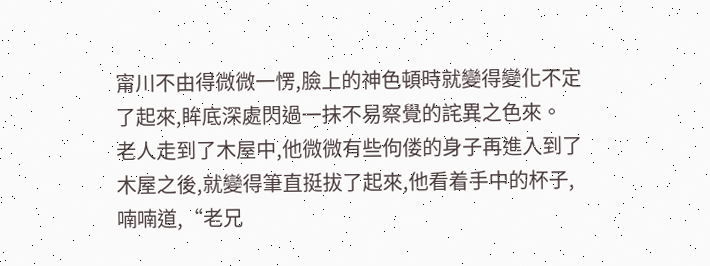甯川不由得微微一愣,臉上的神色頓時就變得變化不定了起來,眸底深處閃過一抹不易察覺的詫異之色來。
老人走到了木屋中,他微微有些佝偻的身子再進入到了木屋之後,就變得筆直挺拔了起來,他看着手中的杯子,喃喃道,“老兄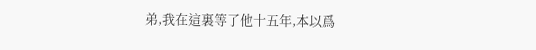弟,我在這裏等了他十五年,本以爲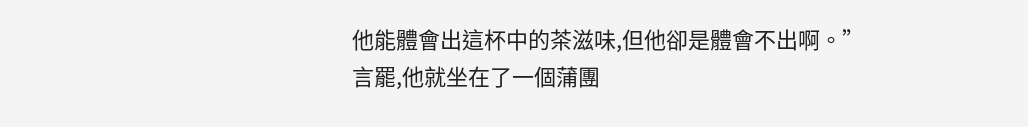他能體會出這杯中的茶滋味,但他卻是體會不出啊。”
言罷,他就坐在了一個蒲團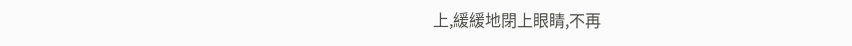上,緩緩地閉上眼睛,不再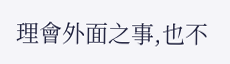理會外面之事,也不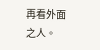再看外面之人。